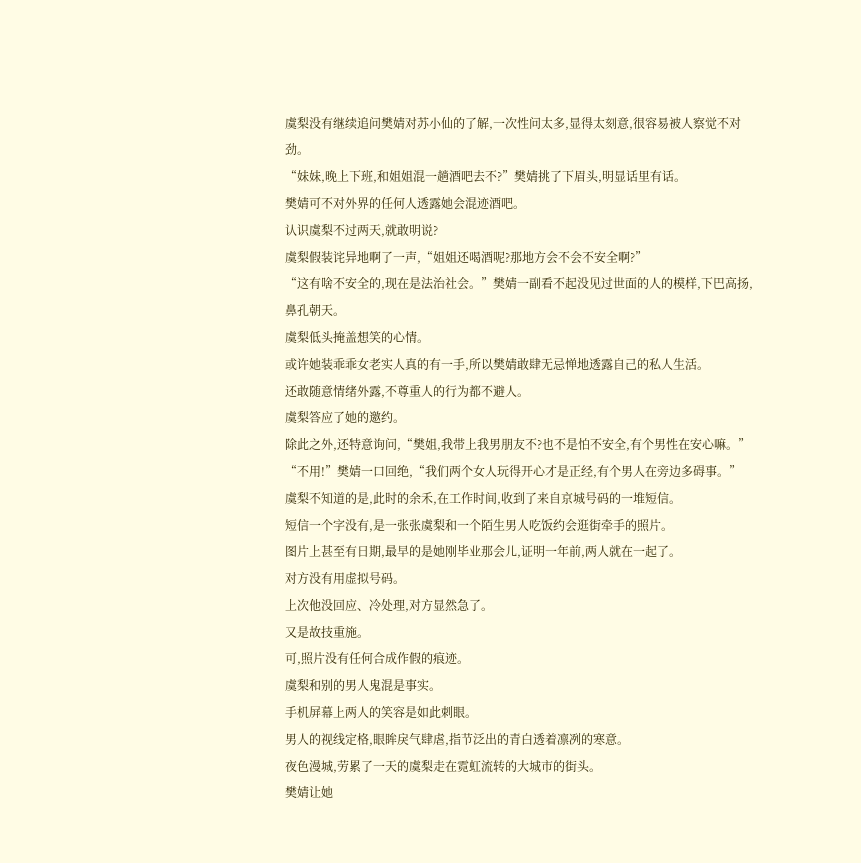虞梨没有继续追问樊婧对苏小仙的了解,一次性问太多,显得太刻意,很容易被人察觉不对劲。
“妹妹,晚上下班,和姐姐混一趟酒吧去不?”樊婧挑了下眉头,明显话里有话。
樊婧可不对外界的任何人透露她会混迹酒吧。
认识虞梨不过两天,就敢明说?
虞梨假装诧异地啊了一声,“姐姐还喝酒呢?那地方会不会不安全啊?”
“这有啥不安全的,现在是法治社会。”樊婧一副看不起没见过世面的人的模样,下巴高扬,鼻孔朝天。
虞梨低头掩盖想笑的心情。
或许她装乖乖女老实人真的有一手,所以樊婧敢肆无忌惮地透露自己的私人生活。
还敢随意情绪外露,不尊重人的行为都不避人。
虞梨答应了她的邀约。
除此之外,还特意询问,“樊姐,我带上我男朋友不?也不是怕不安全,有个男性在安心嘛。”
“不用!”樊婧一口回绝,“我们两个女人玩得开心才是正经,有个男人在旁边多碍事。”
虞梨不知道的是,此时的余禾,在工作时间,收到了来自京城号码的一堆短信。
短信一个字没有,是一张张虞梨和一个陌生男人吃饭约会逛街牵手的照片。
图片上甚至有日期,最早的是她刚毕业那会儿,证明一年前,两人就在一起了。
对方没有用虚拟号码。
上次他没回应、冷处理,对方显然急了。
又是故技重施。
可,照片没有任何合成作假的痕迹。
虞梨和别的男人鬼混是事实。
手机屏幕上两人的笑容是如此刺眼。
男人的视线定格,眼眸戾气肆虐,指节泛出的青白透着凛冽的寒意。
夜色漫城,劳累了一天的虞梨走在霓虹流转的大城市的街头。
樊婧让她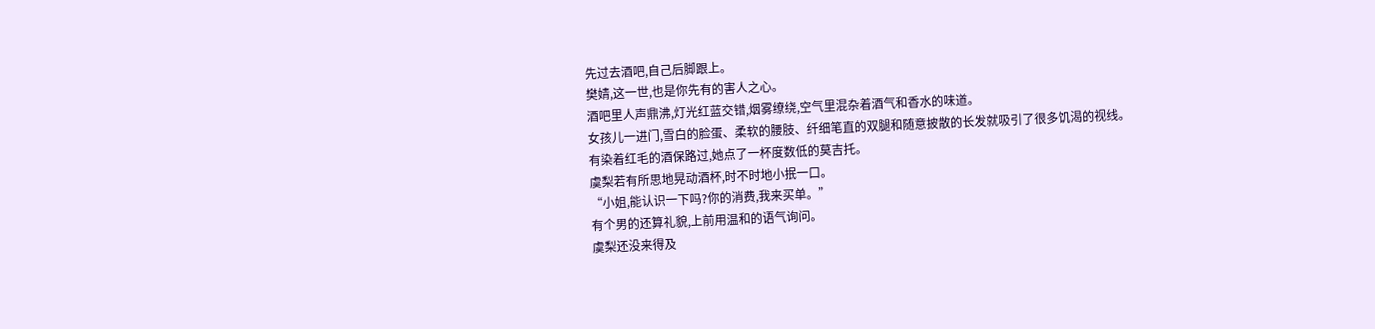先过去酒吧,自己后脚跟上。
樊婧,这一世,也是你先有的害人之心。
酒吧里人声鼎沸,灯光红蓝交错,烟雾缭绕,空气里混杂着酒气和香水的味道。
女孩儿一进门,雪白的脸蛋、柔软的腰肢、纤细笔直的双腿和随意披散的长发就吸引了很多饥渴的视线。
有染着红毛的酒保路过,她点了一杯度数低的莫吉托。
虞梨若有所思地晃动酒杯,时不时地小抿一口。
“小姐,能认识一下吗?你的消费,我来买单。”
有个男的还算礼貌,上前用温和的语气询问。
虞梨还没来得及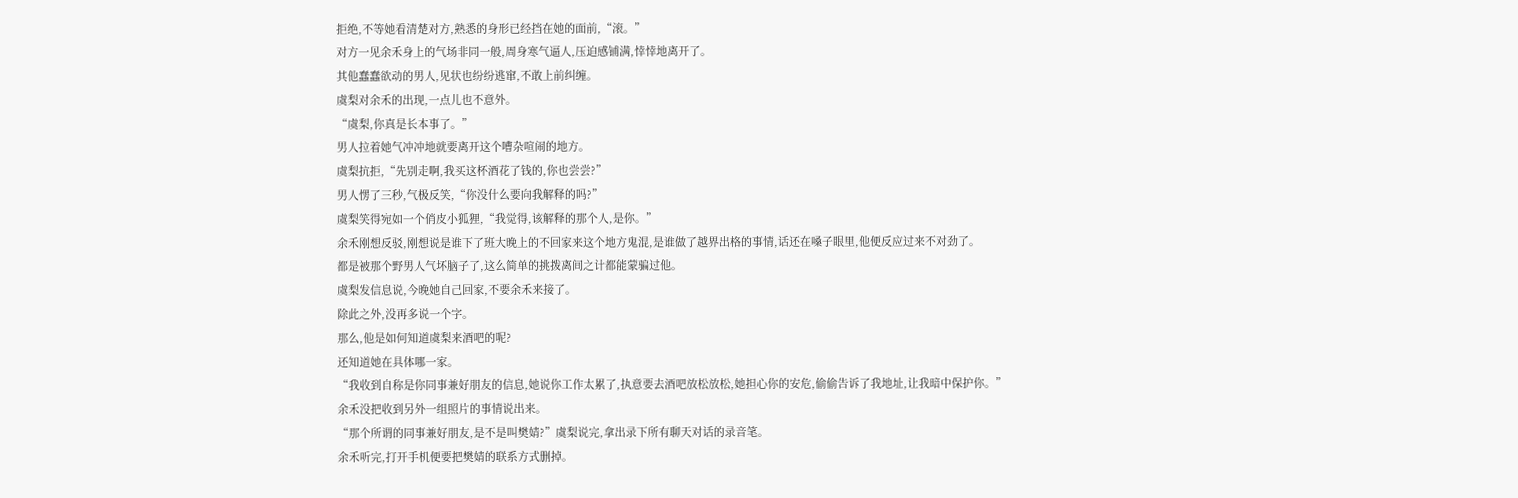拒绝,不等她看清楚对方,熟悉的身形已经挡在她的面前,“滚。”
对方一见余禾身上的气场非同一般,周身寒气逼人,压迫感铺满,悻悻地离开了。
其他蠢蠢欲动的男人,见状也纷纷逃窜,不敢上前纠缠。
虞梨对余禾的出现,一点儿也不意外。
“虞梨,你真是长本事了。”
男人拉着她气冲冲地就要离开这个嘈杂喧闹的地方。
虞梨抗拒,“先别走啊,我买这杯酒花了钱的,你也尝尝?”
男人愣了三秒,气极反笑,“你没什么要向我解释的吗?”
虞梨笑得宛如一个俏皮小狐狸,“我觉得,该解释的那个人,是你。”
余禾刚想反驳,刚想说是谁下了班大晚上的不回家来这个地方鬼混,是谁做了越界出格的事情,话还在嗓子眼里,他便反应过来不对劲了。
都是被那个野男人气坏脑子了,这么简单的挑拨离间之计都能蒙骗过他。
虞梨发信息说,今晚她自己回家,不要余禾来接了。
除此之外,没再多说一个字。
那么,他是如何知道虞梨来酒吧的呢?
还知道她在具体哪一家。
“我收到自称是你同事兼好朋友的信息,她说你工作太累了,执意要去酒吧放松放松,她担心你的安危,偷偷告诉了我地址,让我暗中保护你。”
余禾没把收到另外一组照片的事情说出来。
“那个所谓的同事兼好朋友,是不是叫樊婧?”虞梨说完,拿出录下所有聊天对话的录音笔。
余禾听完,打开手机便要把樊婧的联系方式删掉。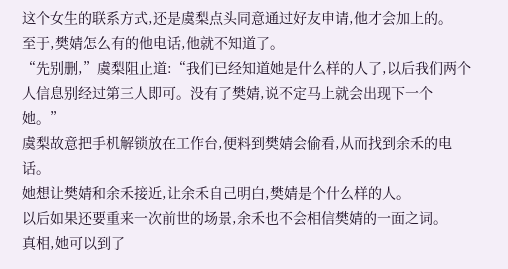这个女生的联系方式,还是虞梨点头同意通过好友申请,他才会加上的。
至于,樊婧怎么有的他电话,他就不知道了。
“先别删,”虞梨阻止道:“我们已经知道她是什么样的人了,以后我们两个人信息别经过第三人即可。没有了樊婧,说不定马上就会出现下一个她。”
虞梨故意把手机解锁放在工作台,便料到樊婧会偷看,从而找到余禾的电话。
她想让樊婧和余禾接近,让余禾自己明白,樊婧是个什么样的人。
以后如果还要重来一次前世的场景,余禾也不会相信樊婧的一面之词。
真相,她可以到了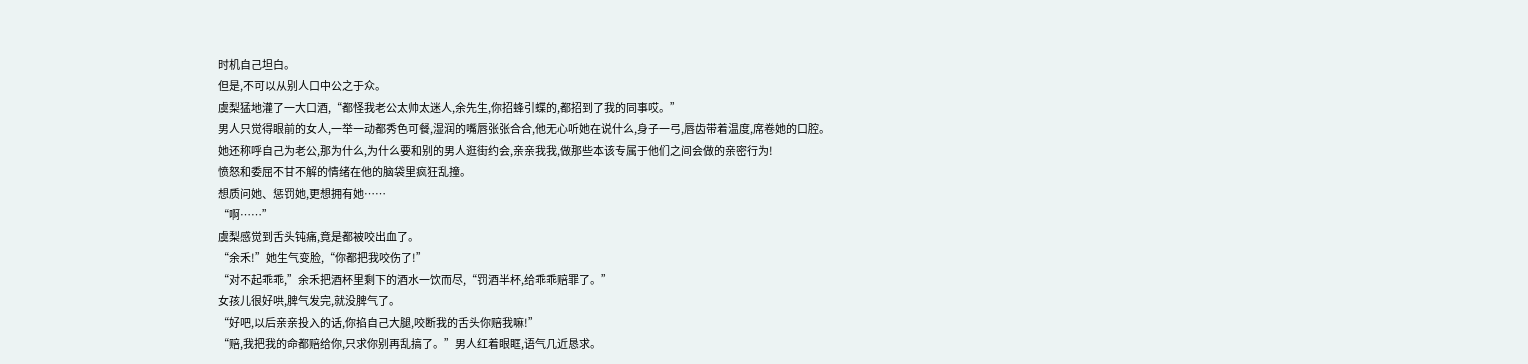时机自己坦白。
但是,不可以从别人口中公之于众。
虞梨猛地灌了一大口酒,“都怪我老公太帅太迷人,余先生,你招蜂引蝶的,都招到了我的同事哎。”
男人只觉得眼前的女人,一举一动都秀色可餐,湿润的嘴唇张张合合,他无心听她在说什么,身子一弓,唇齿带着温度,席卷她的口腔。
她还称呼自己为老公,那为什么,为什么要和别的男人逛街约会,亲亲我我,做那些本该专属于他们之间会做的亲密行为!
愤怒和委屈不甘不解的情绪在他的脑袋里疯狂乱撞。
想质问她、惩罚她,更想拥有她……
“啊……”
虞梨感觉到舌头钝痛,竟是都被咬出血了。
“余禾!”她生气变脸,“你都把我咬伤了!”
“对不起乖乖,”余禾把酒杯里剩下的酒水一饮而尽,“罚酒半杯,给乖乖赔罪了。”
女孩儿很好哄,脾气发完,就没脾气了。
“好吧,以后亲亲投入的话,你掐自己大腿,咬断我的舌头你赔我嘛!”
“赔,我把我的命都赔给你,只求你别再乱搞了。”男人红着眼眶,语气几近恳求。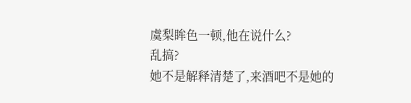虞梨眸色一顿,他在说什么?
乱搞?
她不是解释清楚了,来酒吧不是她的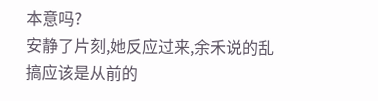本意吗?
安静了片刻,她反应过来,余禾说的乱搞应该是从前的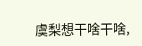虞梨想干啥干啥,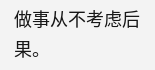做事从不考虑后果。